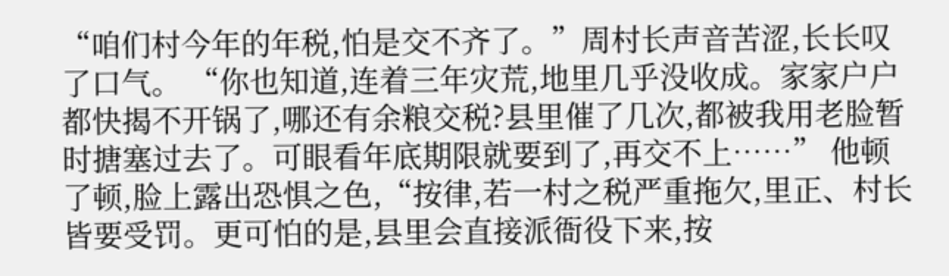“咱们村今年的年税,怕是交不齐了。”周村长声音苦涩,长长叹了口气。 “你也知道,连着三年灾荒,地里几乎没收成。家家户户都快揭不开锅了,哪还有余粮交税?县里催了几次,都被我用老脸暂时搪塞过去了。可眼看年底期限就要到了,再交不上……” 他顿了顿,脸上露出恐惧之色,“按律,若一村之税严重拖欠,里正、村长皆要受罚。更可怕的是,县里会直接派衙役下来,按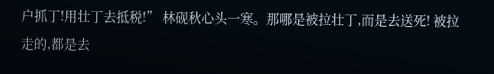户抓丁!用壮丁去抵税!” 林砚秋心头一寒。那哪是被拉壮丁,而是去送死! 被拉走的,都是去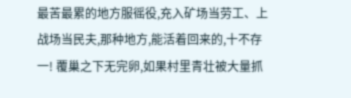最苦最累的地方服徭役,充入矿场当劳工、上战场当民夫,那种地方,能活着回来的,十不存一! 覆巢之下无完卵,如果村里青壮被大量抓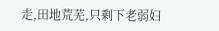走,田地荒芜,只剩下老弱妇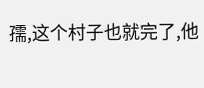孺,这个村子也就完了,他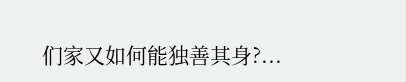们家又如何能独善其身?...